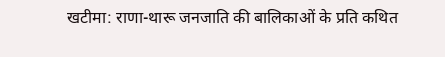खटीमा: राणा-थारू जनजाति की बालिकाओं के प्रति कथित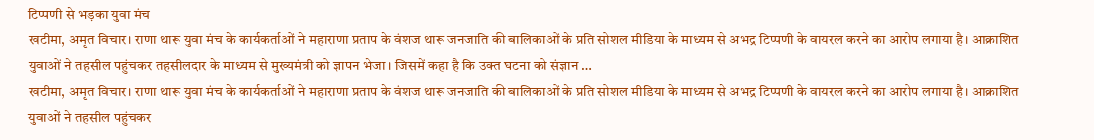टिप्पणी से भड़का युवा मंच
खटीमा, अमृत विचार। राणा थारू युवा मंच के कार्यकर्ताओं ने महाराणा प्रताप के वंशज थारू जनजाति की बालिकाओं के प्रति सोशल मीडिया के माध्यम से अभद्र टिप्पणी के वायरल करने का आरोप लगाया है। आक्राशित युवाओं ने तहसील पहुंचकर तहसीलदार के माध्यम से मुख्यमंत्री को ज्ञापन भेजा। जिसमें कहा है कि उक्त घटना को संज्ञान …
खटीमा, अमृत विचार। राणा थारू युवा मंच के कार्यकर्ताओं ने महाराणा प्रताप के वंशज थारू जनजाति की बालिकाओं के प्रति सोशल मीडिया के माध्यम से अभद्र टिप्पणी के वायरल करने का आरोप लगाया है। आक्राशित युवाओं ने तहसील पहुंचकर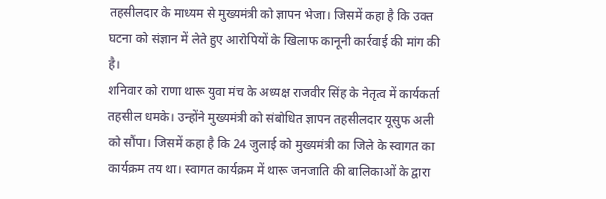तहसीलदार के माध्यम से मुख्यमंत्री को ज्ञापन भेजा। जिसमें कहा है कि उक्त घटना को संज्ञान में लेते हुए आरोपियों के खिलाफ कानूनी कार्रवाई की मांग की है।
शनिवार को राणा थारू युवा मंच के अध्यक्ष राजवीर सिंह के नेतृत्व में कार्यकर्ता तहसील धमके। उन्होंने मुख्यमंत्री को संबोधित ज्ञापन तहसीलदार यूसुफ अली को सौंपा। जिसमें कहा है कि 24 जुलाई को मुख्यमंत्री का जिले के स्वागत का कार्यक्रम तय था। स्वागत कार्यक्रम में थारू जनजाति की बालिकाओं के द्वारा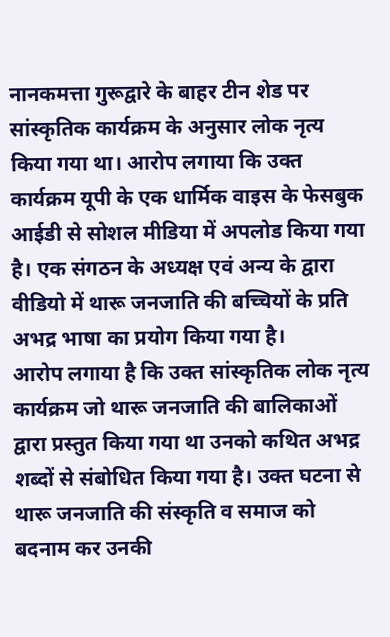नानकमत्ता गुरूद्वारे के बाहर टीन शेड पर सांस्कृतिक कार्यक्रम के अनुसार लोक नृत्य किया गया था। आरोप लगाया कि उक्त कार्यक्रम यूपी के एक धार्मिक वाइस के फेसबुक आईडी से सोशल मीडिया में अपलोड किया गया है। एक संगठन के अध्यक्ष एवं अन्य के द्वारा वीडियो में थारू जनजाति की बच्चियों के प्रति अभद्र भाषा का प्रयोग किया गया है।
आरोप लगाया है कि उक्त सांस्कृतिक लोक नृत्य कार्यक्रम जो थारू जनजाति की बालिकाओं द्वारा प्रस्तुत किया गया था उनको कथित अभद्र शब्दों से संबोधित किया गया है। उक्त घटना से थारू जनजाति की संस्कृति व समाज को बदनाम कर उनकी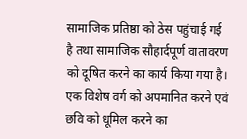सामाजिक प्रतिष्ठा को ठेस पहुंचाई गई है तथा सामाजिक सौहार्दपूर्ण वातावरण को दूषित करने का कार्य किया गया है।
एक विशेष वर्ग को अपमानित करने एवं छवि को धूमिल करने का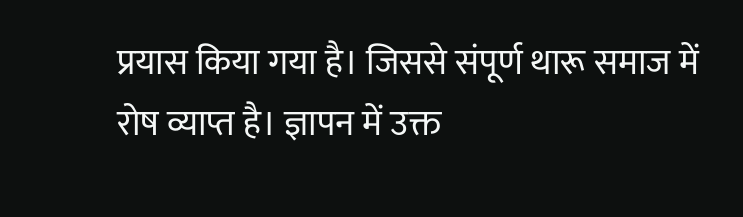प्रयास किया गया है। जिससे संपूर्ण थारू समाज में रोष व्याप्त है। ज्ञापन में उक्त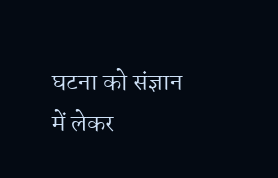घटना को संज्ञान में लेकर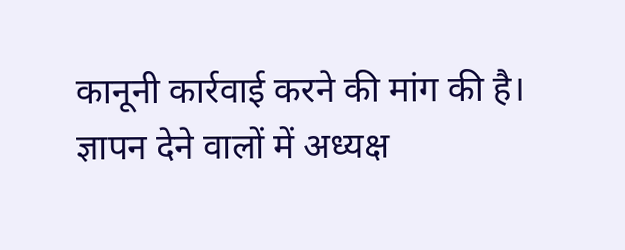कानूनी कार्रवाई करने की मांग की है। ज्ञापन देने वालों में अध्यक्ष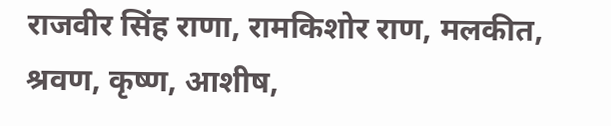राजवीर सिंह राणा, रामकिशोर राण, मलकीत, श्रवण, कृष्ण, आशीष,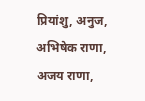प्रियांशु, अनुज, अभिषेक राणा, अजय राणा,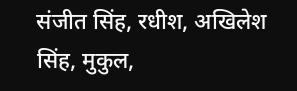संजीत सिंह, रधीश, अखिलेश सिंह, मुकुल,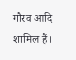गौरव आदि शामिल हैं।